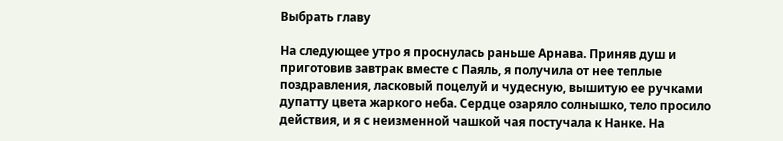Выбрать главу

На следующее утро я проснулась раньше Арнава. Приняв душ и приготовив завтрак вместе с Паяль, я получила от нее теплые поздравления, ласковый поцелуй и чудесную, вышитую ее ручками дупатту цвета жаркого неба. Сердце озаряло солнышко, тело просило действия, и я с неизменной чашкой чая постучала к Нанке. На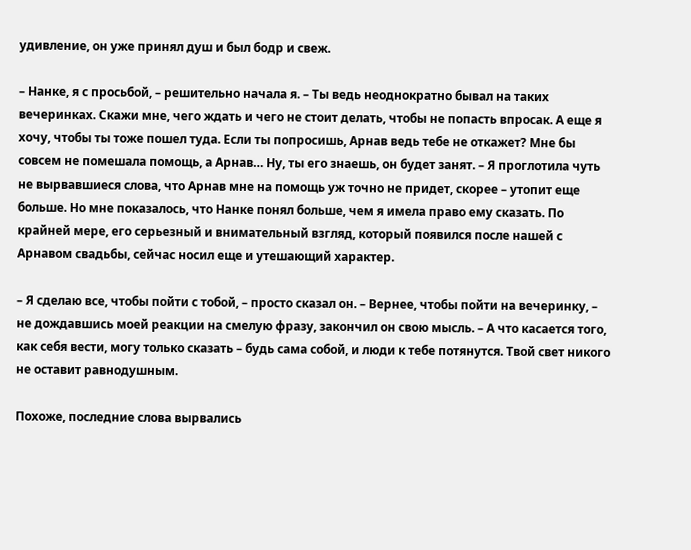удивление, он уже принял душ и был бодр и свеж.

– Нанке, я с просьбой, – решительно начала я. – Ты ведь неоднократно бывал на таких вечеринках. Скажи мне, чего ждать и чего не стоит делать, чтобы не попасть впросак. А еще я хочу, чтобы ты тоже пошел туда. Если ты попросишь, Арнав ведь тебе не откажет? Мне бы совсем не помешала помощь, а Арнав… Ну, ты его знаешь, он будет занят. – Я проглотила чуть не вырвавшиеся слова, что Арнав мне на помощь уж точно не придет, скорее – утопит еще больше. Но мне показалось, что Нанке понял больше, чем я имела право ему сказать. По крайней мере, его серьезный и внимательный взгляд, который появился после нашей с Арнавом свадьбы, сейчас носил еще и утешающий характер.

– Я сделаю все, чтобы пойти с тобой, – просто сказал он. – Вернее, чтобы пойти на вечеринку, – не дождавшись моей реакции на смелую фразу, закончил он свою мысль. – А что касается того, как себя вести, могу только сказать – будь сама собой, и люди к тебе потянутся. Твой свет никого не оставит равнодушным.

Похоже, последние слова вырвались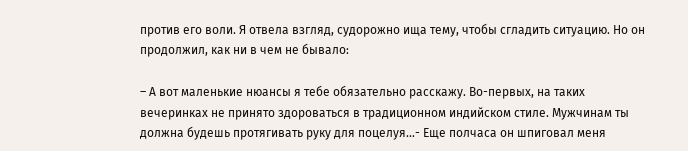против его воли. Я отвела взгляд, судорожно ища тему, чтобы сгладить ситуацию. Но он продолжил, как ни в чем не бывало:

– А вот маленькие нюансы я тебе обязательно расскажу. Во-первых, на таких вечеринках не принято здороваться в традиционном индийском стиле. Мужчинам ты должна будешь протягивать руку для поцелуя…- Еще полчаса он шпиговал меня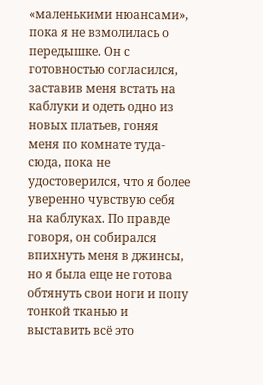«маленькими нюансами», пока я не взмолилась о передышке. Он с готовностью согласился, заставив меня встать на каблуки и одеть одно из новых платьев, гоняя меня по комнате туда-сюда, пока не удостоверился, что я более уверенно чувствую себя на каблуках. По правде говоря, он собирался впихнуть меня в джинсы, но я была еще не готова обтянуть свои ноги и попу тонкой тканью и выставить всё это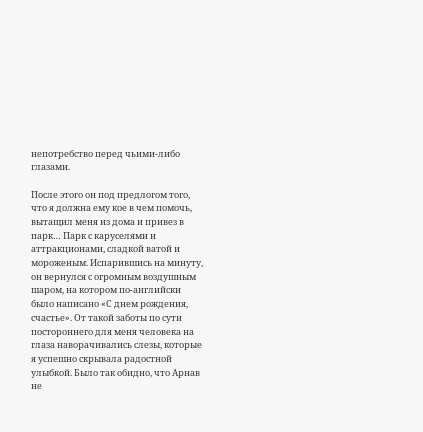непотребство перед чьими-либо глазами.

После этого он под предлогом того, что я должна ему кое в чем помочь, вытащил меня из дома и привез в парк… Парк с каруселями и аттракционами, сладкой ватой и мороженым. Испарившись на минуту, он вернулся с огромным воздушным шаром, на котором по-английски было написано «С днем рождения, счастье». От такой заботы по сути постороннего для меня человека на глаза наворачивались слезы, которые я успешно скрывала радостной улыбкой. Было так обидно, что Арнав не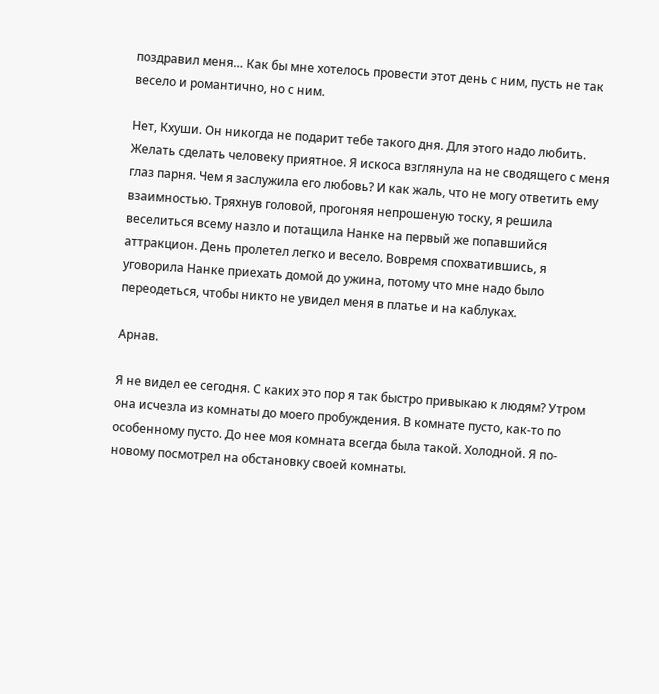поздравил меня… Как бы мне хотелось провести этот день с ним, пусть не так весело и романтично, но с ним.

Нет, Кхуши. Он никогда не подарит тебе такого дня. Для этого надо любить. Желать сделать человеку приятное. Я искоса взглянула на не сводящего с меня глаз парня. Чем я заслужила его любовь? И как жаль, что не могу ответить ему взаимностью. Тряхнув головой, прогоняя непрошеную тоску, я решила веселиться всему назло и потащила Нанке на первый же попавшийся аттракцион. День пролетел легко и весело. Вовремя спохватившись, я уговорила Нанке приехать домой до ужина, потому что мне надо было переодеться, чтобы никто не увидел меня в платье и на каблуках.

Арнав.

Я не видел ее сегодня. С каких это пор я так быстро привыкаю к людям? Утром она исчезла из комнаты до моего пробуждения. В комнате пусто, как-то по особенному пусто. До нее моя комната всегда была такой. Холодной. Я по-новому посмотрел на обстановку своей комнаты.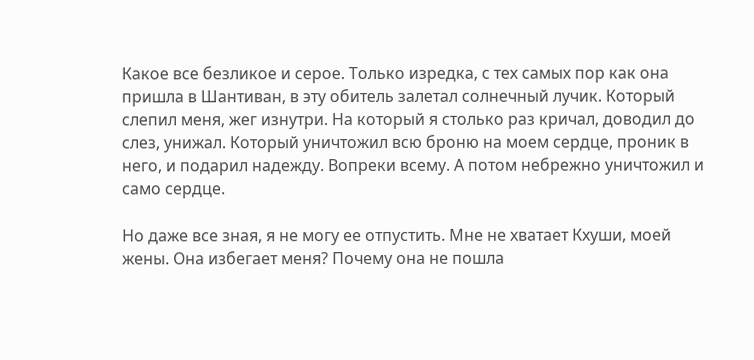Какое все безликое и серое. Только изредка, с тех самых пор как она пришла в Шантиван, в эту обитель залетал солнечный лучик. Который слепил меня, жег изнутри. На который я столько раз кричал, доводил до слез, унижал. Который уничтожил всю броню на моем сердце, проник в него, и подарил надежду. Вопреки всему. А потом небрежно уничтожил и само сердце.

Но даже все зная, я не могу ее отпустить. Мне не хватает Кхуши, моей жены. Она избегает меня? Почему она не пошла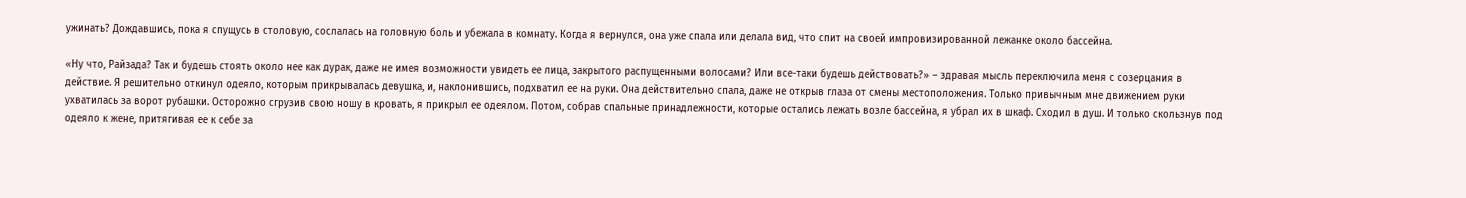ужинать? Дождавшись, пока я спущусь в столовую, сослалась на головную боль и убежала в комнату. Когда я вернулся, она уже спала или делала вид, что спит на своей импровизированной лежанке около бассейна.

«Ну что, Райзада? Так и будешь стоять около нее как дурак, даже не имея возможности увидеть ее лица, закрытого распущенными волосами? Или все-таки будешь действовать?» – здравая мысль переключила меня с созерцания в действие. Я решительно откинул одеяло, которым прикрывалась девушка, и, наклонившись, подхватил ее на руки. Она действительно спала, даже не открыв глаза от смены местоположения. Только привычным мне движением руки ухватилась за ворот рубашки. Осторожно сгрузив свою ношу в кровать, я прикрыл ее одеялом. Потом, собрав спальные принадлежности, которые остались лежать возле бассейна, я убрал их в шкаф. Сходил в душ. И только скользнув под одеяло к жене, притягивая ее к себе за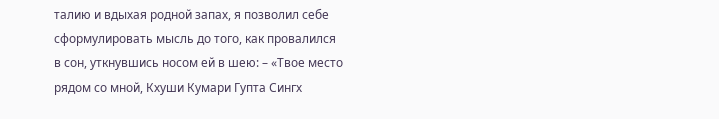талию и вдыхая родной запах, я позволил себе сформулировать мысль до того, как провалился в сон, уткнувшись носом ей в шею: – «Твое место рядом со мной, Кхуши Кумари Гупта Сингх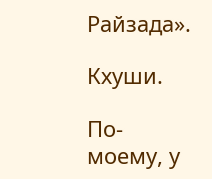Райзада».

Кхуши.

По-моему, у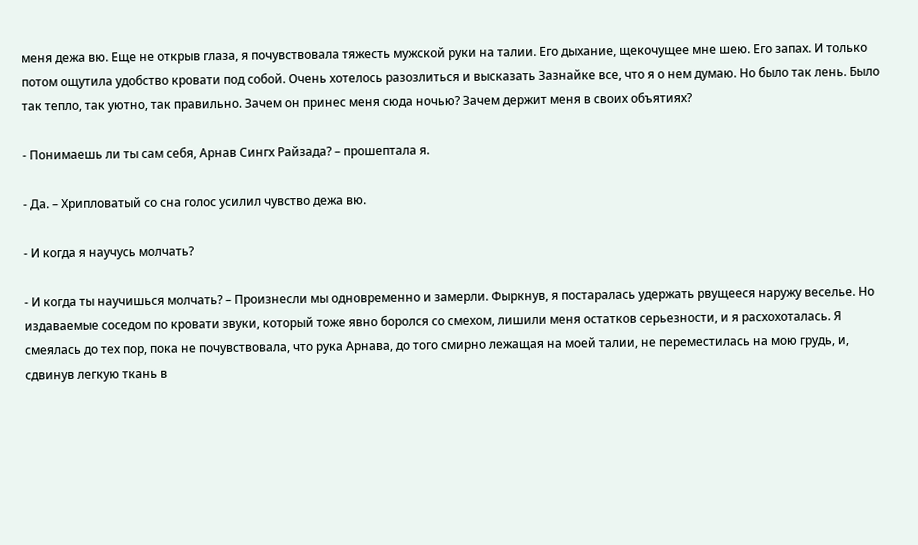меня дежа вю. Еще не открыв глаза, я почувствовала тяжесть мужской руки на талии. Его дыхание, щекочущее мне шею. Его запах. И только потом ощутила удобство кровати под собой. Очень хотелось разозлиться и высказать Зазнайке все, что я о нем думаю. Но было так лень. Было так тепло, так уютно, так правильно. Зачем он принес меня сюда ночью? Зачем держит меня в своих объятиях?

- Понимаешь ли ты сам себя, Арнав Сингх Райзада? – прошептала я.

- Да. – Хрипловатый со сна голос усилил чувство дежа вю.

- И когда я научусь молчать?

- И когда ты научишься молчать? – Произнесли мы одновременно и замерли. Фыркнув, я постаралась удержать рвущееся наружу веселье. Но издаваемые соседом по кровати звуки, который тоже явно боролся со смехом, лишили меня остатков серьезности, и я расхохоталась. Я смеялась до тех пор, пока не почувствовала, что рука Арнава, до того смирно лежащая на моей талии, не переместилась на мою грудь, и, сдвинув легкую ткань в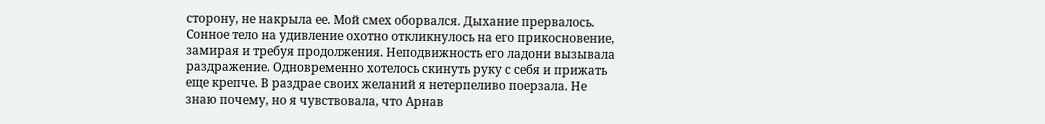сторону, не накрыла ее. Мой смех оборвался. Дыхание прервалось. Сонное тело на удивление охотно откликнулось на его прикосновение, замирая и требуя продолжения. Неподвижность его ладони вызывала раздражение. Одновременно хотелось скинуть руку с себя и прижать еще крепче. В раздрае своих желаний я нетерпеливо поерзала. Не знаю почему, но я чувствовала, что Арнав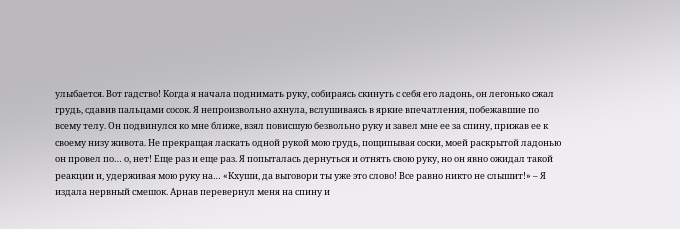улыбается. Вот гадство! Когда я начала поднимать руку, собираясь скинуть с себя его ладонь, он легонько сжал грудь, сдавив пальцами сосок. Я непроизвольно ахнула, вслушиваясь в яркие впечатления, побежавшие по всему телу. Он подвинулся ко мне ближе, взял повисшую безвольно руку и завел мне ее за спину, прижав ее к своему низу живота. Не прекращая ласкать одной рукой мою грудь, пощипывая соски, моей раскрытой ладонью он провел по… о, нет! Еще раз и еще раз. Я попыталась дернуться и отнять свою руку, но он явно ожидал такой реакции и, удерживая мою руку на… «Кхуши, да выговори ты уже это слово! Все равно никто не слышит!» – Я издала нервный смешок. Арнав перевернул меня на спину и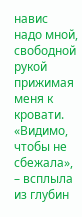навис надо мной, свободной рукой прижимая меня к кровати. «Видимо, чтобы не сбежала», – всплыла из глубин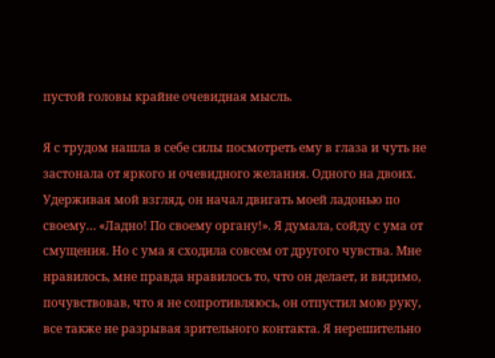пустой головы крайне очевидная мысль.

Я с трудом нашла в себе силы посмотреть ему в глаза и чуть не застонала от яркого и очевидного желания. Одного на двоих. Удерживая мой взгляд, он начал двигать моей ладонью по своему… «Ладно! По своему органу!». Я думала, сойду с ума от смущения. Но с ума я сходила совсем от другого чувства. Мне нравилось, мне правда нравилось то, что он делает, и видимо, почувствовав, что я не сопротивляюсь, он отпустил мою руку, все также не разрывая зрительного контакта. Я нерешительно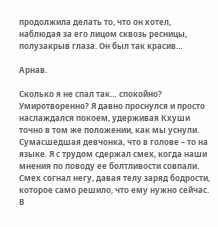продолжила делать то, что он хотел, наблюдая за его лицом сквозь ресницы, полузакрыв глаза. Он был так красив…

Арнав.

Сколько я не спал так… спокойно? Умиротворенно? Я давно проснулся и просто наслаждался покоем, удерживая Кхуши точно в том же положении, как мы уснули. Сумасшедшая девчонка, что в голове – то на языке. Я с трудом сдержал смех, когда наши мнения по поводу ее болтливости совпали. Смех согнал негу, давая телу заряд бодрости, которое само решило, что ему нужно сейчас. В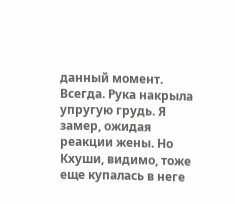данный момент. Всегда. Рука накрыла упругую грудь. Я замер, ожидая реакции жены. Но Кхуши, видимо, тоже еще купалась в неге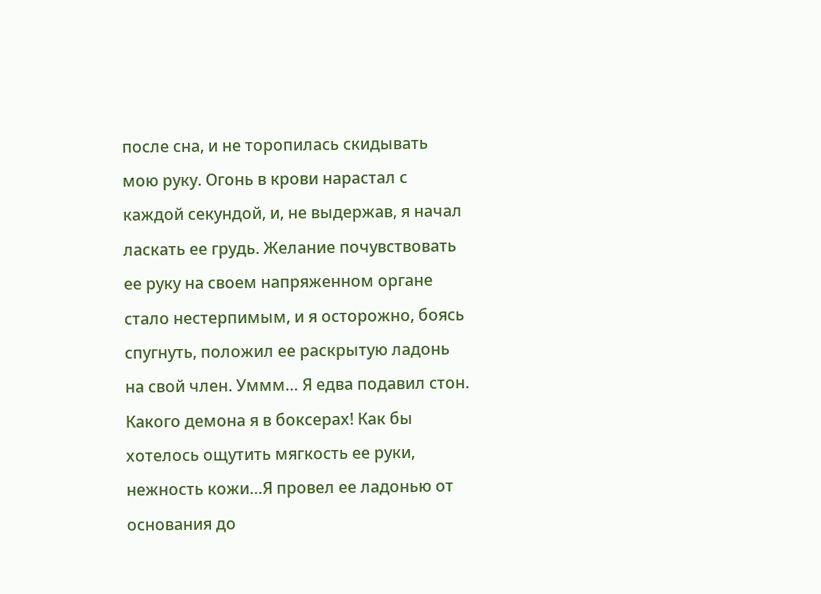после сна, и не торопилась скидывать мою руку. Огонь в крови нарастал с каждой секундой, и, не выдержав, я начал ласкать ее грудь. Желание почувствовать ее руку на своем напряженном органе стало нестерпимым, и я осторожно, боясь спугнуть, положил ее раскрытую ладонь на свой член. Уммм… Я едва подавил стон. Какого демона я в боксерах! Как бы хотелось ощутить мягкость ее руки, нежность кожи…Я провел ее ладонью от основания до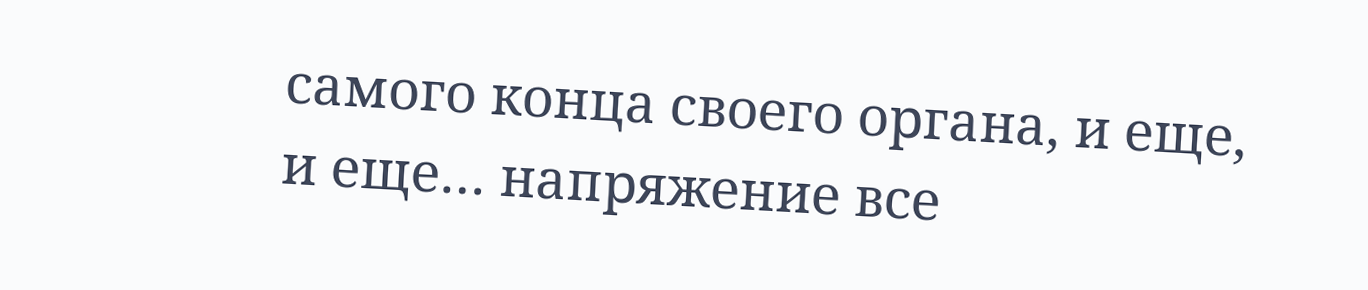самого конца своего органа, и еще, и еще… напряжение все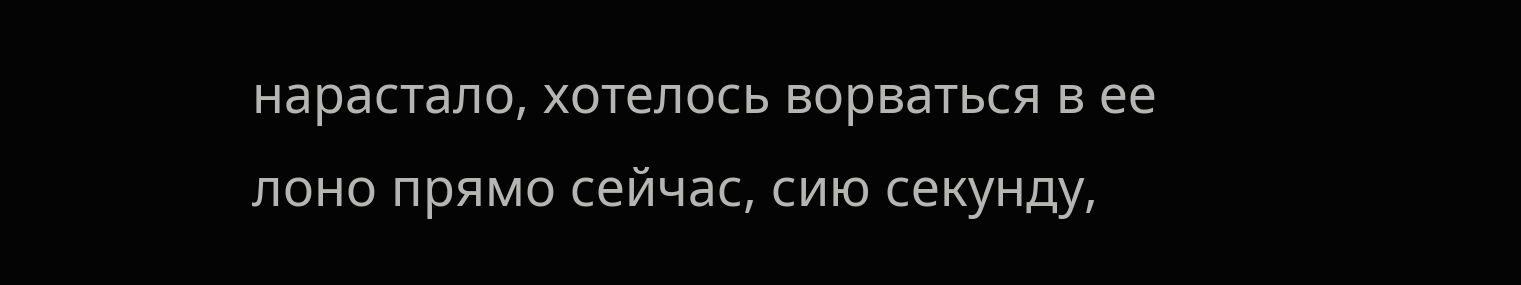нарастало, хотелось ворваться в ее лоно прямо сейчас, сию секунду,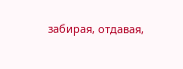забирая, отдавая,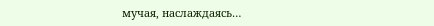мучая, наслаждаясь…